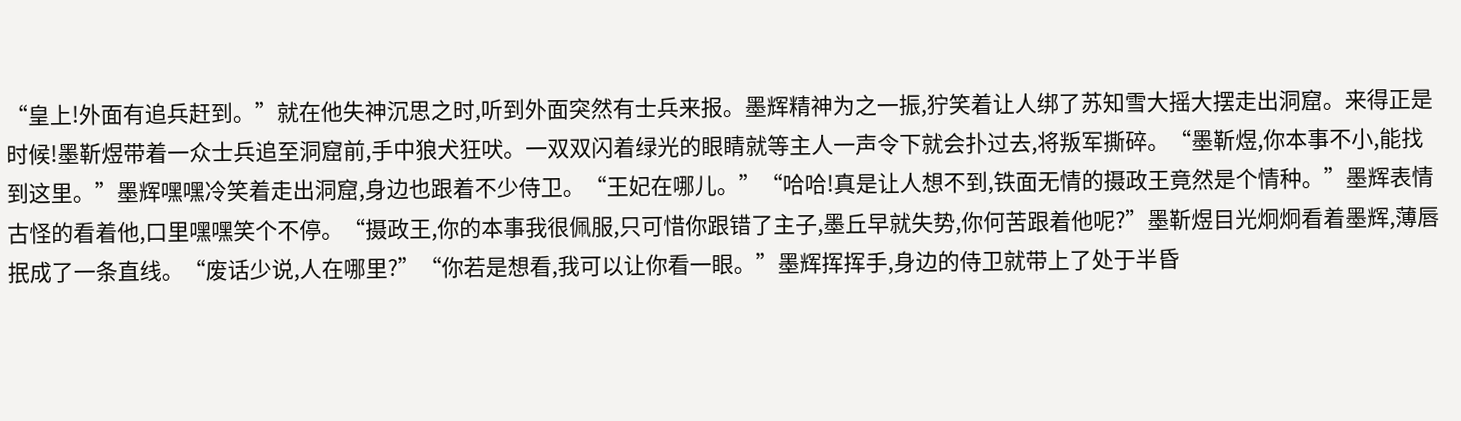“皇上!外面有追兵赶到。”就在他失神沉思之时,听到外面突然有士兵来报。墨辉精神为之一振,狞笑着让人绑了苏知雪大摇大摆走出洞窟。来得正是时候!墨靳煜带着一众士兵追至洞窟前,手中狼犬狂吠。一双双闪着绿光的眼睛就等主人一声令下就会扑过去,将叛军撕碎。“墨靳煜,你本事不小,能找到这里。”墨辉嘿嘿冷笑着走出洞窟,身边也跟着不少侍卫。“王妃在哪儿。”“哈哈!真是让人想不到,铁面无情的摄政王竟然是个情种。”墨辉表情古怪的看着他,口里嘿嘿笑个不停。“摄政王,你的本事我很佩服,只可惜你跟错了主子,墨丘早就失势,你何苦跟着他呢?”墨靳煜目光炯炯看着墨辉,薄唇抿成了一条直线。“废话少说,人在哪里?”“你若是想看,我可以让你看一眼。”墨辉挥挥手,身边的侍卫就带上了处于半昏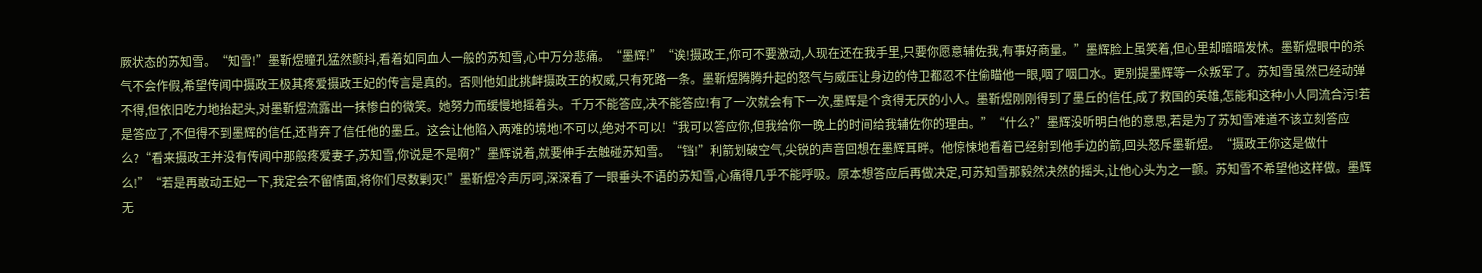厥状态的苏知雪。“知雪!”墨靳煜瞳孔猛然颤抖,看着如同血人一般的苏知雪,心中万分悲痛。“墨辉!”“诶!摄政王,你可不要激动,人现在还在我手里,只要你愿意辅佐我,有事好商量。”墨辉脸上虽笑着,但心里却暗暗发怵。墨靳煜眼中的杀气不会作假,希望传闻中摄政王极其疼爱摄政王妃的传言是真的。否则他如此挑衅摄政王的权威,只有死路一条。墨靳煜腾腾升起的怒气与威压让身边的侍卫都忍不住偷瞄他一眼,咽了咽口水。更别提墨辉等一众叛军了。苏知雪虽然已经动弹不得,但依旧吃力地抬起头,对墨靳煜流露出一抹惨白的微笑。她努力而缓慢地摇着头。千万不能答应,决不能答应!有了一次就会有下一次,墨辉是个贪得无厌的小人。墨靳煜刚刚得到了墨丘的信任,成了救国的英雄,怎能和这种小人同流合污!若是答应了,不但得不到墨辉的信任,还背弃了信任他的墨丘。这会让他陷入两难的境地!不可以,绝对不可以!“我可以答应你,但我给你一晚上的时间给我辅佐你的理由。”“什么?”墨辉没听明白他的意思,若是为了苏知雪难道不该立刻答应么?“看来摄政王并没有传闻中那般疼爱妻子,苏知雪,你说是不是啊?”墨辉说着,就要伸手去触碰苏知雪。“铛!”利箭划破空气,尖锐的声音回想在墨辉耳畔。他惊悚地看着已经射到他手边的箭,回头怒斥墨靳煜。“摄政王你这是做什么!”“若是再敢动王妃一下,我定会不留情面,将你们尽数剿灭!”墨靳煜冷声厉呵,深深看了一眼垂头不语的苏知雪,心痛得几乎不能呼吸。原本想答应后再做决定,可苏知雪那毅然决然的摇头,让他心头为之一颤。苏知雪不希望他这样做。墨辉无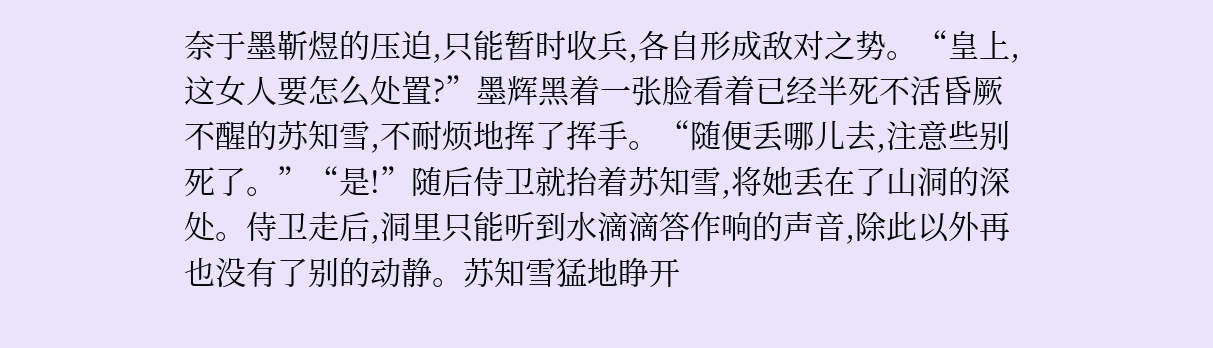奈于墨靳煜的压迫,只能暂时收兵,各自形成敌对之势。“皇上,这女人要怎么处置?”墨辉黑着一张脸看着已经半死不活昏厥不醒的苏知雪,不耐烦地挥了挥手。“随便丢哪儿去,注意些别死了。”“是!”随后侍卫就抬着苏知雪,将她丢在了山洞的深处。侍卫走后,洞里只能听到水滴滴答作响的声音,除此以外再也没有了别的动静。苏知雪猛地睁开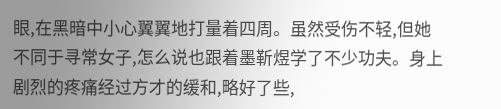眼,在黑暗中小心翼翼地打量着四周。虽然受伤不轻,但她不同于寻常女子,怎么说也跟着墨靳煜学了不少功夫。身上剧烈的疼痛经过方才的缓和,略好了些,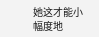她这才能小幅度地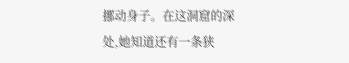挪动身子。在这洞窟的深处,她知道还有一条狭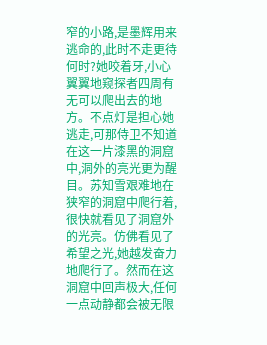窄的小路,是墨辉用来逃命的,此时不走更待何时?她咬着牙,小心翼翼地窥探者四周有无可以爬出去的地方。不点灯是担心她逃走,可那侍卫不知道在这一片漆黑的洞窟中,洞外的亮光更为醒目。苏知雪艰难地在狭窄的洞窟中爬行着,很快就看见了洞窟外的光亮。仿佛看见了希望之光,她越发奋力地爬行了。然而在这洞窟中回声极大,任何一点动静都会被无限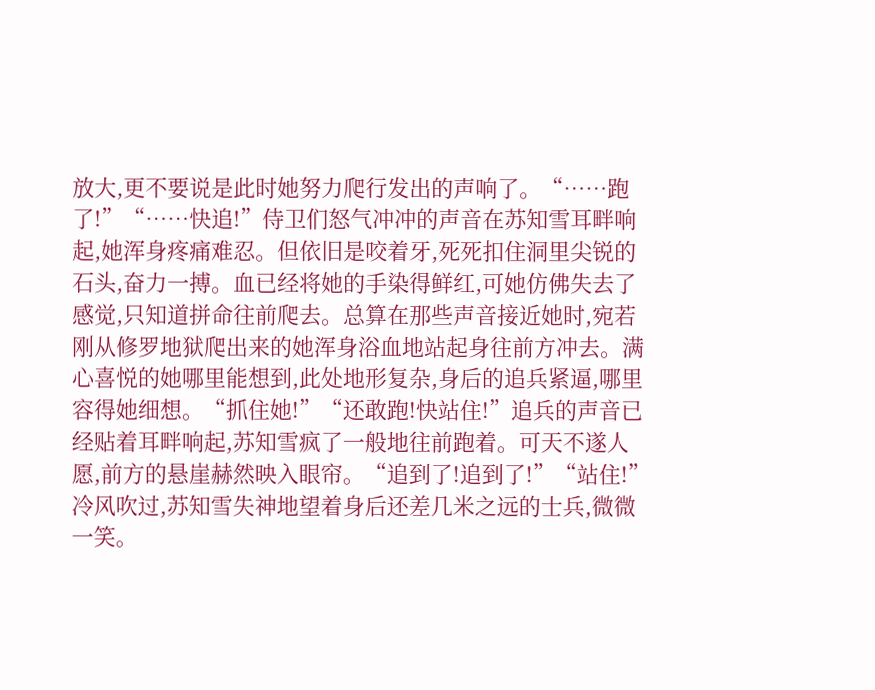放大,更不要说是此时她努力爬行发出的声响了。“……跑了!”“……快追!”侍卫们怒气冲冲的声音在苏知雪耳畔响起,她浑身疼痛难忍。但依旧是咬着牙,死死扣住洞里尖锐的石头,奋力一搏。血已经将她的手染得鲜红,可她仿佛失去了感觉,只知道拼命往前爬去。总算在那些声音接近她时,宛若刚从修罗地狱爬出来的她浑身浴血地站起身往前方冲去。满心喜悦的她哪里能想到,此处地形复杂,身后的追兵紧逼,哪里容得她细想。“抓住她!”“还敢跑!快站住!”追兵的声音已经贴着耳畔响起,苏知雪疯了一般地往前跑着。可天不遂人愿,前方的悬崖赫然映入眼帘。“追到了!追到了!”“站住!”冷风吹过,苏知雪失神地望着身后还差几米之远的士兵,微微一笑。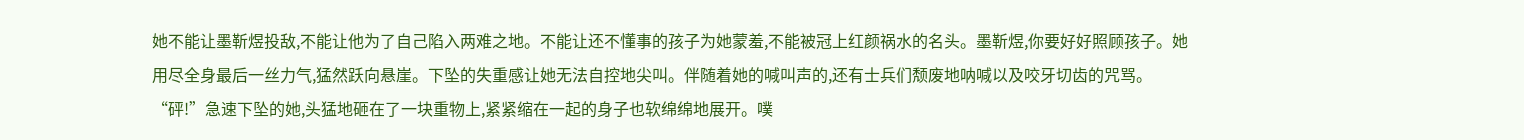她不能让墨靳煜投敌,不能让他为了自己陷入两难之地。不能让还不懂事的孩子为她蒙羞,不能被冠上红颜祸水的名头。墨靳煜,你要好好照顾孩子。她用尽全身最后一丝力气,猛然跃向悬崖。下坠的失重感让她无法自控地尖叫。伴随着她的喊叫声的,还有士兵们颓废地呐喊以及咬牙切齿的咒骂。“砰!”急速下坠的她,头猛地砸在了一块重物上,紧紧缩在一起的身子也软绵绵地展开。噗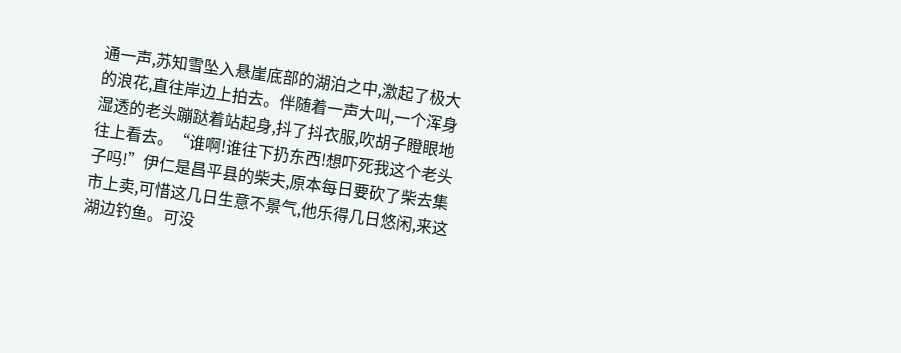通一声,苏知雪坠入悬崖底部的湖泊之中,激起了极大的浪花,直往岸边上拍去。伴随着一声大叫,一个浑身湿透的老头蹦跶着站起身,抖了抖衣服,吹胡子瞪眼地往上看去。“谁啊!谁往下扔东西!想吓死我这个老头子吗!”伊仁是昌平县的柴夫,原本每日要砍了柴去集市上卖,可惜这几日生意不景气,他乐得几日悠闲,来这湖边钓鱼。可没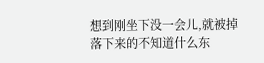想到刚坐下没一会儿,就被掉落下来的不知道什么东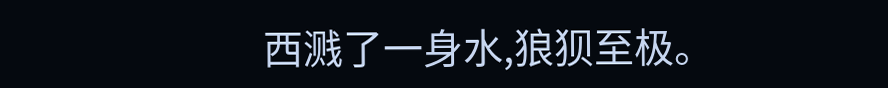西溅了一身水,狼狈至极。